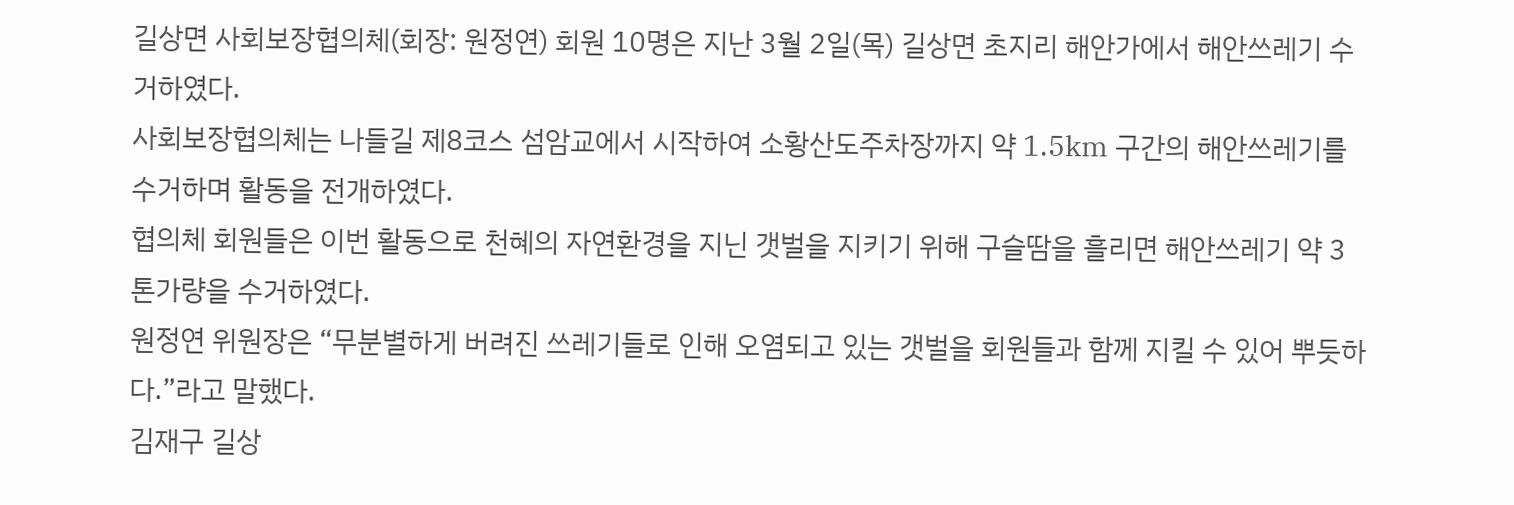길상면 사회보장협의체(회장: 원정연) 회원 10명은 지난 3월 2일(목) 길상면 초지리 해안가에서 해안쓰레기 수거하였다.
사회보장협의체는 나들길 제8코스 섬암교에서 시작하여 소황산도주차장까지 약 1.5km 구간의 해안쓰레기를 수거하며 활동을 전개하였다.
협의체 회원들은 이번 활동으로 천혜의 자연환경을 지닌 갯벌을 지키기 위해 구슬땀을 흘리면 해안쓰레기 약 3톤가량을 수거하였다.
원정연 위원장은 “무분별하게 버려진 쓰레기들로 인해 오염되고 있는 갯벌을 회원들과 함께 지킬 수 있어 뿌듯하다.”라고 말했다.
김재구 길상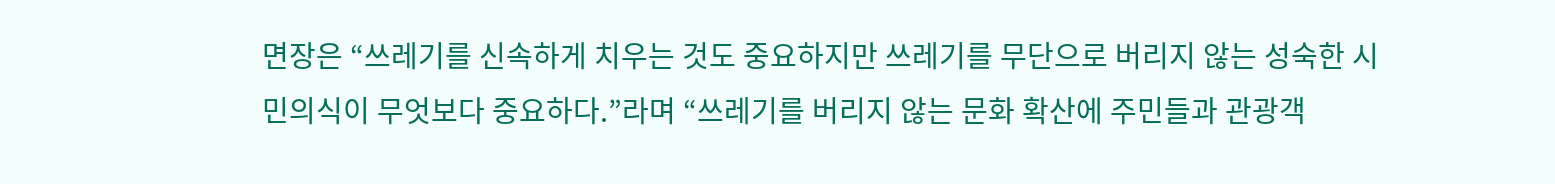면장은 “쓰레기를 신속하게 치우는 것도 중요하지만 쓰레기를 무단으로 버리지 않는 성숙한 시민의식이 무엇보다 중요하다.”라며 “쓰레기를 버리지 않는 문화 확산에 주민들과 관광객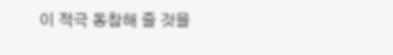이 적극 동참해 줄 것을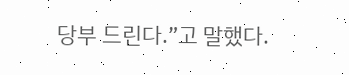당부 드린다.”고 말했다.